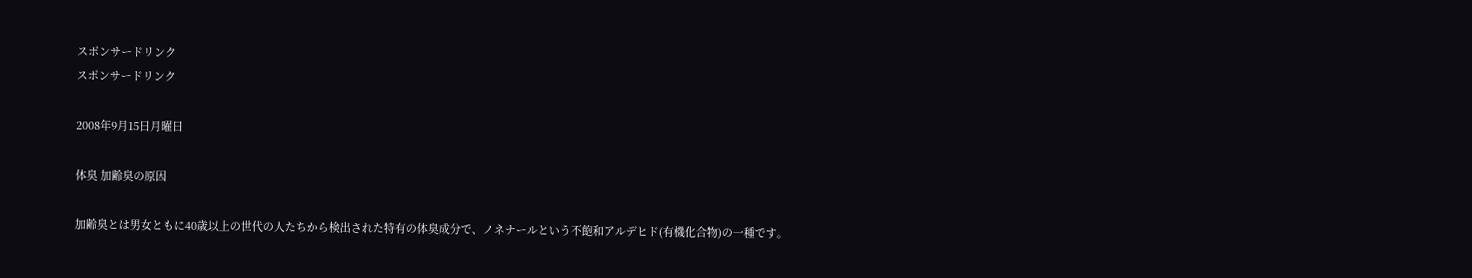スポンサードリンク
スポンサードリンク

2008年9月15日月曜日

体臭 加齢臭の原因

加齢臭とは男女ともに40歳以上の世代の人たちから検出された特有の体臭成分で、ノネナールという不飽和アルデヒド(有機化合物)の一種です。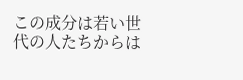この成分は若い世代の人たちからは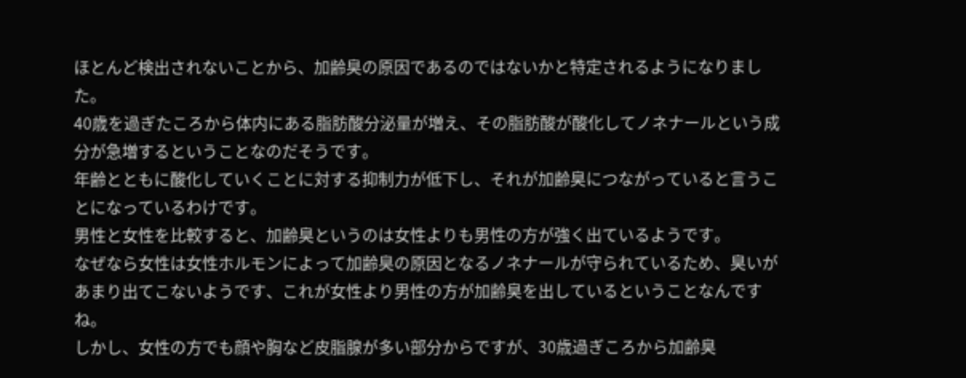ほとんど検出されないことから、加齢臭の原因であるのではないかと特定されるようになりました。
40歳を過ぎたころから体内にある脂肪酸分泌量が増え、その脂肪酸が酸化してノネナールという成分が急増するということなのだそうです。
年齢とともに酸化していくことに対する抑制力が低下し、それが加齢臭につながっていると言うことになっているわけです。
男性と女性を比較すると、加齢臭というのは女性よりも男性の方が強く出ているようです。
なぜなら女性は女性ホルモンによって加齢臭の原因となるノネナールが守られているため、臭いがあまり出てこないようです、これが女性より男性の方が加齢臭を出しているということなんですね。
しかし、女性の方でも顔や胸など皮脂腺が多い部分からですが、30歳過ぎころから加齢臭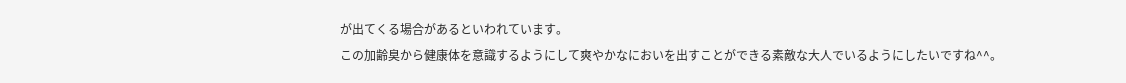が出てくる場合があるといわれています。
この加齢臭から健康体を意識するようにして爽やかなにおいを出すことができる素敵な大人でいるようにしたいですね^^。